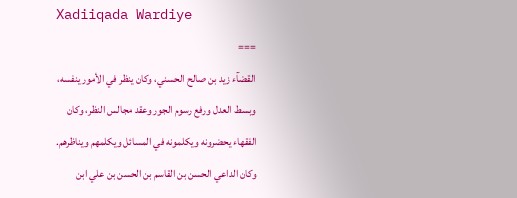Xadiiqada Wardiye
===
القضآء زيد بن صالح الحسني، وكان ينظر في الأمور ينفسه، وبسط العدل ورفع رسوم الجور وعقد مجالس النظر، وكان الفقهاء يحضرونه ويكلمونه في المسائل ويكلمهم ويناظرهم. وكان الداعي الحسن بن القاسم بن الحسن بن علي ابن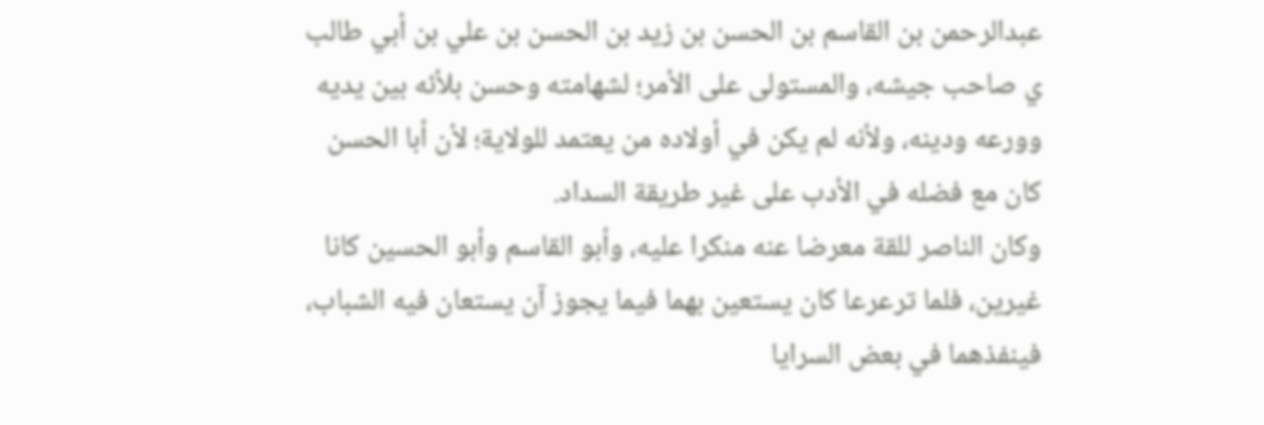عبدالرحمن بن القاسم بن الحسن بن زيد بن الحسن بن علي بن أبي طالب ي صاحب جيشه، والمستولى على الأمر؛ لشهامته وحسن بلأئه بين يديه وورعه ودينه، ولأنه لم يكن في أولاده من يعتمد للولاية؛ لأن أبا الحسن كان مع فضله في الأدب على غير طريقة السداد.
وكان الناصر للقة معرضا عنه منكرا عليه، وأبو القاسم وأبو الحسين كانا غيرين، فلما ترعرعا كان يستعين بهما فيما يجوز آن يستعان فيه الشباب، فينفذهما في بعض السرايا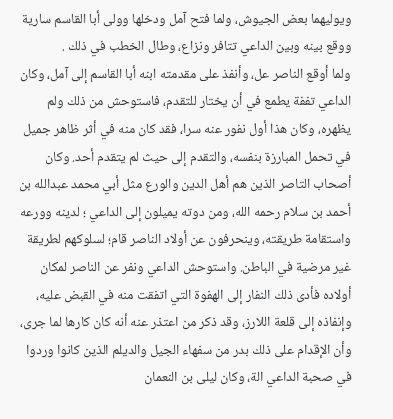ويوليهما بعض الجيوش، ولما فتح آمل ودخلها وولى أبا القاسم سارية ووقع بينه وبين الداعي تتافر ونزاع، وطال الخطب في ذلك .
ولما أوقع الناصر عل، وأنفذ على مقدمته ابنه أبا القاسم إلى آمل، وكان الداعي تففة يطمع في أن يختار للتقدم، فاستوحش من ذلك ولم يظهره، وكان هذا أول نفور عنه سرا، فقد كان منه في أثر ظاهر جميل في تحمل المبارزة بنفسه، والتقدم إلى حيث لم يتقدم أحد. وكان أصحاب التاصر الذين هم أهل الدين والورع مثل أبي محمد عبدالله بن أحمد بن سلام رحمه الله، ومن دوته يميلون إلى الداعي ؛ لدينه وورعه واستقامة طريقته، وينحرفون عن أولاد الناصر قام؛ لسلوكهم لطريقة غير مرضية في الباطن. واستوحش الداعي ونفر عن الناصر لمكان أولاده فأدى ذلك النفار إلى الهفوة التي اتفقت منه في القبض عليه، وإنفاذه إلى قلعة اللارز، وقد ذكر من اعتذر عنه أنه كان كارها لما جرى، وأن الإقدام على ذلك بدر من سفهاء الجيل والديلم الذين كانوا وردوا في صحبة الداعي الة، وكان ليلى بن النعمان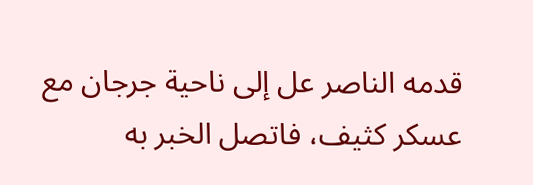قدمه الناصر عل إلى ناحية جرجان مع عسكر كثيف، فاتصل الخبر به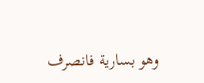وهو بسارية فانصرف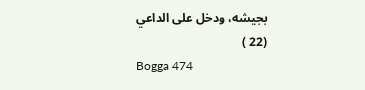بجيشه، ودخل على الداعي (22 )
Bogga 474